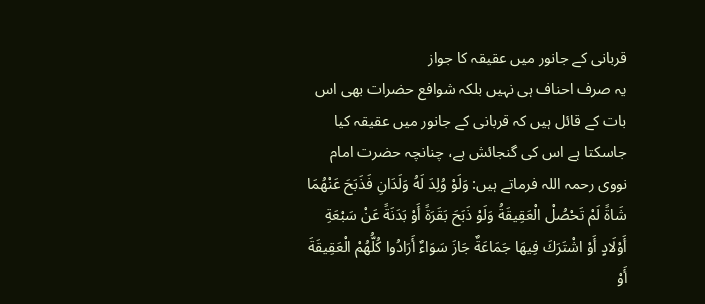قربانی کے جانور میں عقیقہ کا جواز
یہ صرف احناف ہی نہیں بلکہ شوافع حضرات بھی اس بات کے قائل ہیں کہ قربانی کے جانور میں عقیقہ کیا جاسکتا ہے اس کی گنجائش ہے، چنانچہ حضرت امام نووی رحمہ اللہ فرماتے ہیں: وَلَوْ وُلِدَ لَهُ وَلَدَانِ فَذَبَحَ عَنْهُمَا شَاةً لَمْ تَحْصُلْ الْعَقِيقَةُ وَلَوْ ذَبَحَ بَقَرَةً أَوْ بَدَنَةً عَنْ سَبْعَةِ أَوْلَادٍ أَوْ اشْتَرَكَ فِيهَا جَمَاعَةٌ جَازَ سَوَاءٌ أَرَادُوا كُلُّهُمْ الْعَقِيقَةَ أَوْ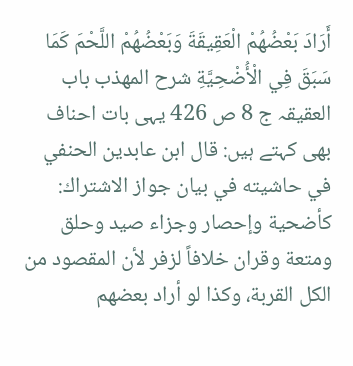أَرَادَ بَعْضُهُمْ الْعَقِيقَةَ وَبَعْضُهُمْ اللَّحْمَ كَمَا سَبَقَ فِي الْأُضْحِيَّةِ شرح المھذب باب العقیقہ ج 8 ص 426 یہی بات احناف بھی کہتے ہیں: قال ابن عابدين الحنفي في حاشيته في بيان جواز الاشتراك: كأضحية وإحصار وجزاء صيد وحلق ومتعة وقران خلافاً لزفر لأن المقصود من الكل القربة، وكذا لو أراد بعضهم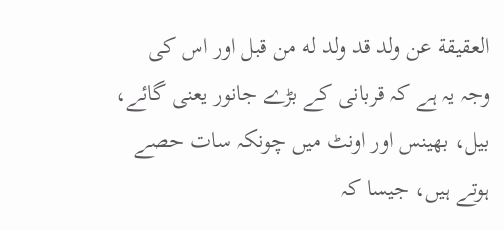العقيقة عن ولد قد ولد له من قبل اور اس کی وجہ یہ ہے کہ قربانی کے بڑے جانور یعنی گائے، بیل، بھینس اور اونٹ میں چونکہ سات حصے ہوتے ہیں، جیسا کہ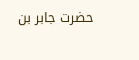حضرت جابر بن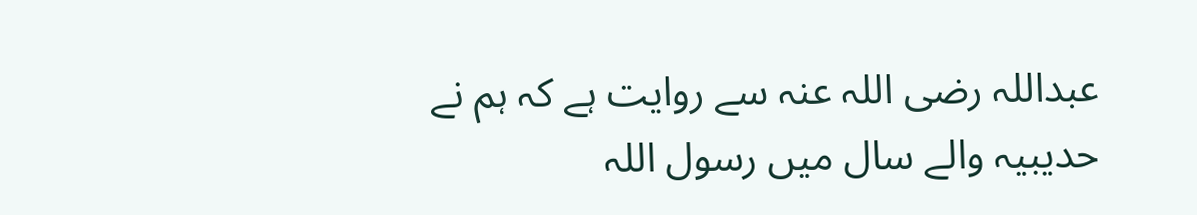عبداللہ رضی اللہ عنہ سے روایت ہے کہ ہم نے حدیبیہ والے سال میں رسول اللہ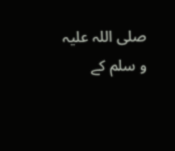صلی اللہ علیہ و سلم کے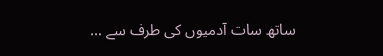ساتھ سات آدمیوں کی طرف سے ...